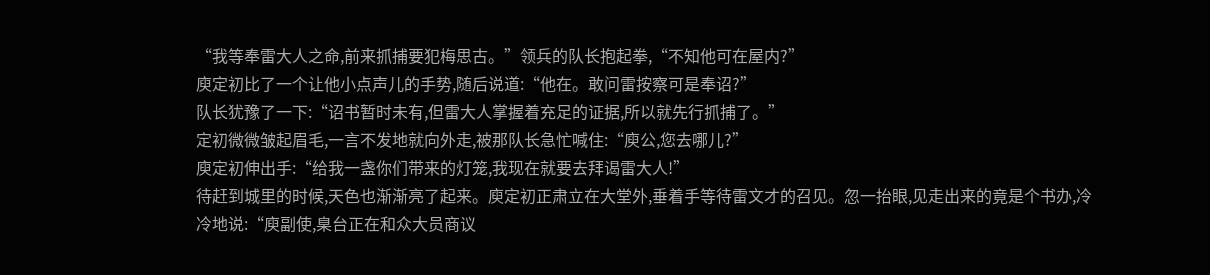“我等奉雷大人之命,前来抓捕要犯梅思古。”领兵的队长抱起拳,“不知他可在屋内?”
庾定初比了一个让他小点声儿的手势,随后说道:“他在。敢问雷按察可是奉诏?”
队长犹豫了一下:“诏书暂时未有,但雷大人掌握着充足的证据,所以就先行抓捕了。”
定初微微皱起眉毛,一言不发地就向外走,被那队长急忙喊住:“庾公,您去哪儿?”
庾定初伸出手:“给我一盏你们带来的灯笼,我现在就要去拜谒雷大人!”
待赶到城里的时候,天色也渐渐亮了起来。庾定初正肃立在大堂外,垂着手等待雷文才的召见。忽一抬眼,见走出来的竟是个书办,冷冷地说:“庾副使,臬台正在和众大员商议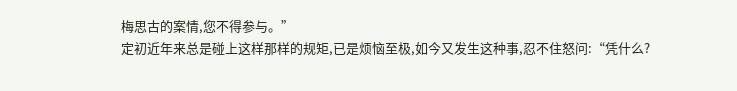梅思古的案情,您不得参与。”
定初近年来总是碰上这样那样的规矩,已是烦恼至极,如今又发生这种事,忍不住怒问:“凭什么?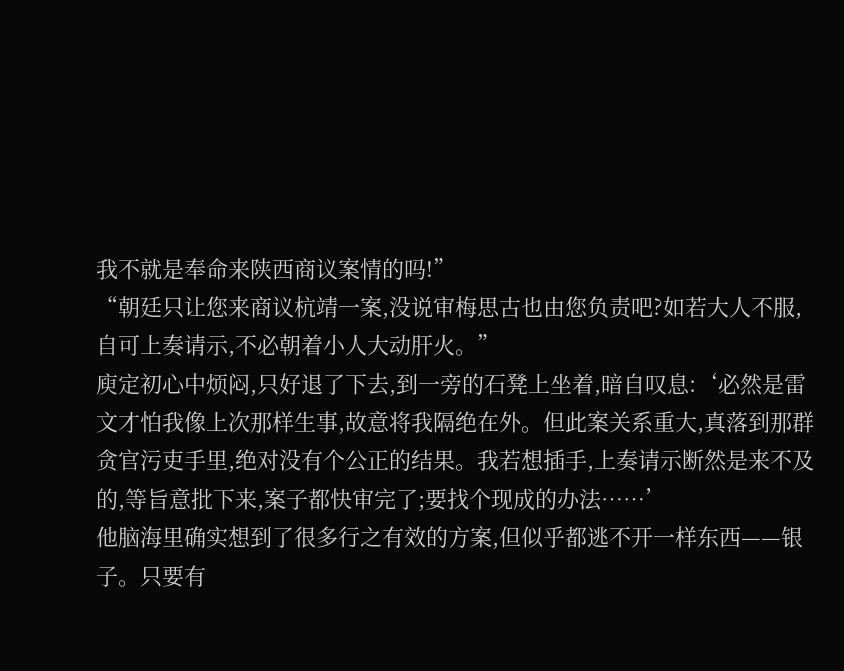我不就是奉命来陕西商议案情的吗!”
“朝廷只让您来商议杭靖一案,没说审梅思古也由您负责吧?如若大人不服,自可上奏请示,不必朝着小人大动肝火。”
庾定初心中烦闷,只好退了下去,到一旁的石凳上坐着,暗自叹息:‘必然是雷文才怕我像上次那样生事,故意将我隔绝在外。但此案关系重大,真落到那群贪官污吏手里,绝对没有个公正的结果。我若想插手,上奏请示断然是来不及的,等旨意批下来,案子都快审完了;要找个现成的办法……’
他脑海里确实想到了很多行之有效的方案,但似乎都逃不开一样东西——银子。只要有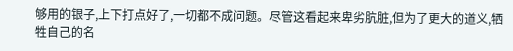够用的银子,上下打点好了,一切都不成问题。尽管这看起来卑劣肮脏,但为了更大的道义,牺牲自己的名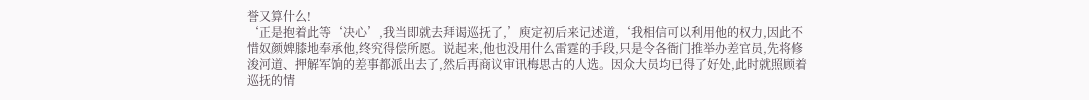誉又算什么!
‘正是抱着此等‘决心’,我当即就去拜谒巡抚了,’庾定初后来记述道,‘我相信可以利用他的权力,因此不惜奴颜婢膝地奉承他,终究得偿所愿。说起来,他也没用什么雷霆的手段,只是令各衙门推举办差官员,先将修浚河道、押解军饷的差事都派出去了,然后再商议审讯梅思古的人选。因众大员均已得了好处,此时就照顾着巡抚的情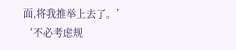面,将我推举上去了。’
‘不必考虑规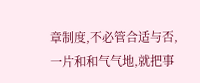章制度,不必管合适与否,一片和和气气地,就把事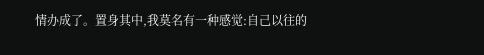情办成了。置身其中,我莫名有一种感觉:自己以往的